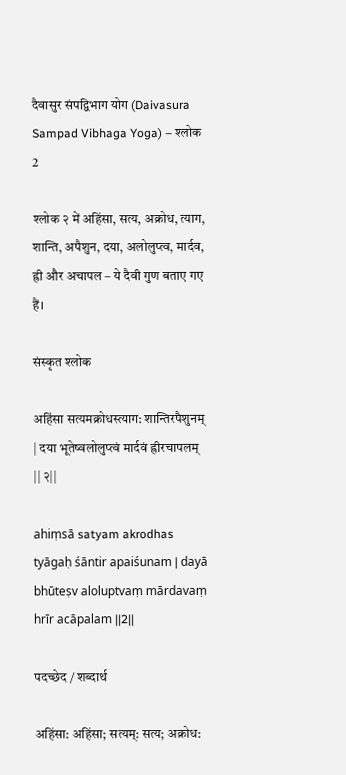दैवासुर संपद्विभाग योग (Daivasura Sampad Vibhaga Yoga) – श्लोक 2

श्लोक २ में अहिंसा, सत्य, अक्रोध, त्याग, शान्ति, अपैशुन, दया, अलोलुप्त्व, मार्दव, ह्री और अचापल – ये दैवी गुण बताए गए हैं।

संस्कृत श्लोक

अहिंसा सत्यमक्रोधस्त्याग: शान्तिरपैशुनम् | दया भूतेष्वलोलुप्त्वं मार्दवं ह्रीरचापलम् || २||

ahiṃsā satyam akrodhas tyāgaḥ śāntir apaiśunam | dayā bhūteṣv aloluptvaṃ mārdavaṃ hrīr acāpalam ||2||

पदच्छेद / शब्दार्थ

अहिंसा: अहिंसा; सत्यम्: सत्य; अक्रोध: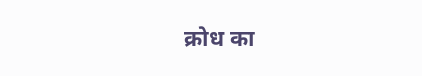क्रोध का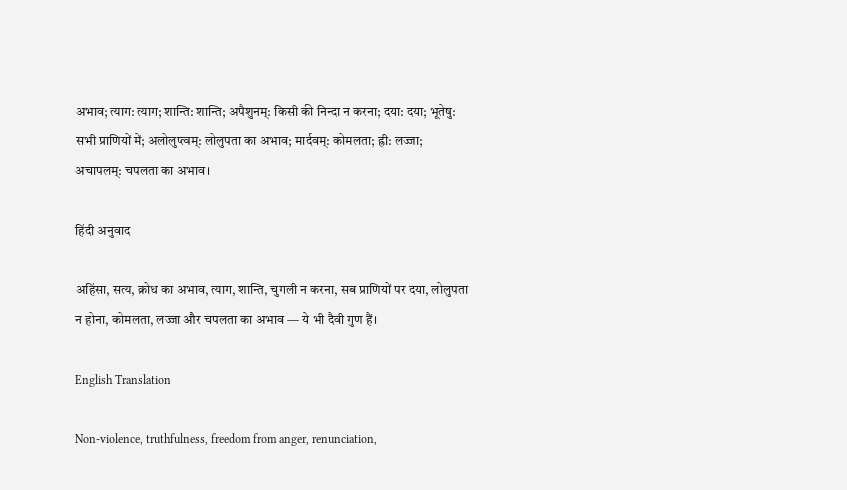अभाव; त्याग: त्याग; शान्ति: शान्ति; अपैशुनम्: किसी की निन्दा न करना; दया: दया; भूतेषु: सभी प्राणियों में; अलोलुप्त्वम्: लोलुपता का अभाव; मार्दवम्: कोमलता; ह्री: लज्जा; अचापलम्: चपलता का अभाव।

हिंदी अनुवाद

अहिंसा, सत्य, क्रोध का अभाव, त्याग, शान्ति, चुगली न करना, सब प्राणियों पर दया, लोलुपता न होना, कोमलता, लज्जा और चपलता का अभाव — ये भी दैवी गुण हैं।

English Translation

Non-violence, truthfulness, freedom from anger, renunciation,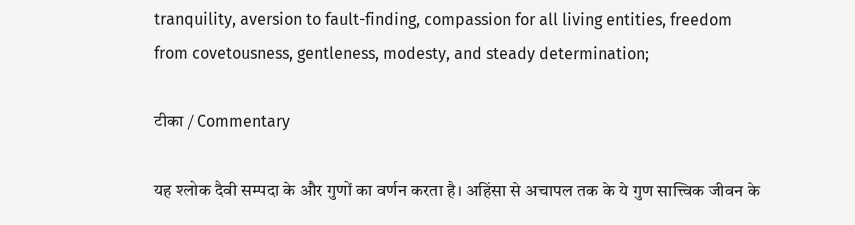tranquility, aversion to fault-finding, compassion for all living entities, freedom from covetousness, gentleness, modesty, and steady determination;

टीका / Commentary

यह श्लोक दैवी सम्पदा के और गुणों का वर्णन करता है। अहिंसा से अचापल तक के ये गुण सात्त्विक जीवन के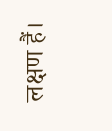लक्षण हैं।